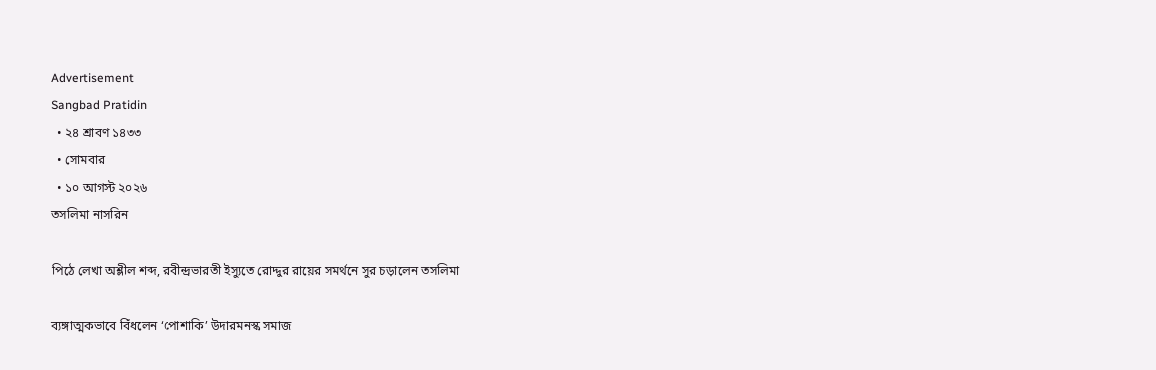Advertisement
Sangbad Pratidin
  • ২৪ শ্রাবণ ১৪৩৩
  • সোমবার
  • ১০ আগস্ট ২০২৬
তসলিমা নাসরিন

পিঠে লেখা অশ্লীল শব্দ, রবীন্দ্রভারতী ইস্যুতে রোদ্দুর রায়ের সমর্থনে সুর চড়ালেন তসলিমা

ব্যঙ্গাত্মকভাবে বিঁধলেন ‘পোশাকি’ উদারমনস্ক সমাজ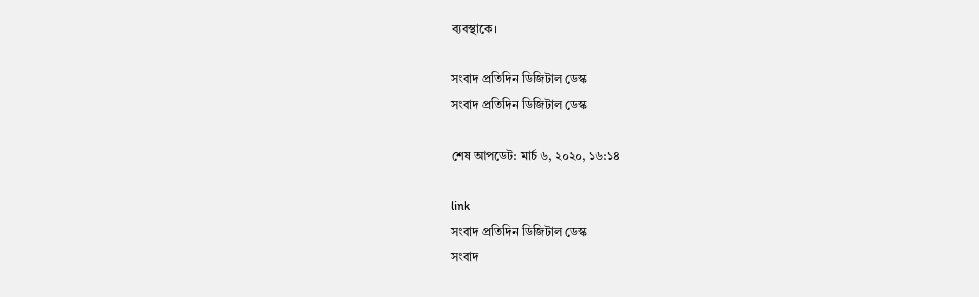ব্যবস্থাকে।

সংবাদ প্রতিদিন ডিজিটাল ডেস্ক
সংবাদ প্রতিদিন ডিজিটাল ডেস্ক

শেষ আপডেট: মার্চ ৬, ২০২০, ১৬:১৪

link
সংবাদ প্রতিদিন ডিজিটাল ডেস্ক
সংবাদ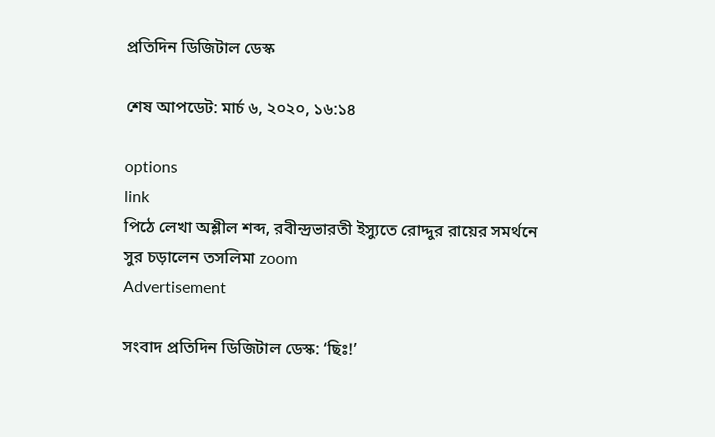প্রতিদিন ডিজিটাল ডেস্ক

শেষ আপডেট: মার্চ ৬, ২০২০, ১৬:১৪

options
link
পিঠে লেখা অশ্লীল শব্দ, রবীন্দ্রভারতী ইস্যুতে রোদ্দুর রায়ের সমর্থনে সুর চড়ালেন তসলিমা zoom
Advertisement

সংবাদ প্রতিদিন ডিজিটাল ডেস্ক: ‘ছিঃ!’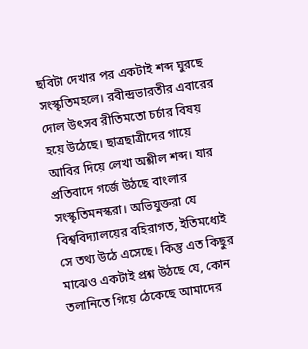ছবিটা দেখার পর একটাই শব্দ ঘুরছে সংস্কৃতিমহলে। রবীন্দ্রভারতীর এবারের দোল উৎসব রীতিমতো চর্চার বিষয় হয়ে উঠেছে। ছাত্রছাত্রীদের গায়ে আবির দিয়ে লেখা অশ্লীল শব্দ। যার প্রতিবাদে গর্জে উঠছে বাংলার সংস্কৃতিমনস্করা। অভিযুক্তরা যে বিশ্ববিদ্যালয়ের বহিরাগত, ইতিমধ্যেই সে তথ্য উঠে এসেছে। কিন্তু এত কিছুর মাঝেও একটাই প্রশ্ন উঠছে যে, কোন তলানিতে গিয়ে ঠেকেছে আমাদের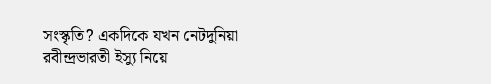সংস্কৃতি? একদিকে যখন নেটদুনিয়া রবীন্দ্রভারতী ইস্যু নিয়ে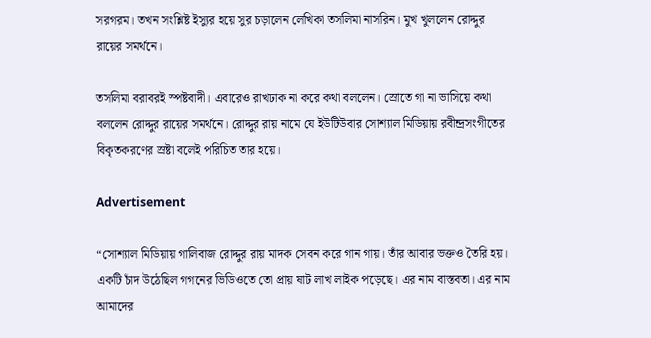সরগরম। তখন সংশ্লিষ্ট ইস্যুর হয়ে সুর চড়ালেন লেখিকা তসলিমা নাসরিন। মুখ খুললেন রোদ্দুর রায়ের সমর্থনে।

তসলিমা বরাবরই স্পষ্টবাদী। এবারেও রাখঢাক না করে কথা বললেন। স্রোতে গা না ভাসিয়ে কথা বললেন রোদ্দুর রায়ের সমর্থনে। রোদ্দুর রায় নামে যে ইউটিউবার সোশ্যাল মিডিয়ায় রবীন্দ্রসংগীতের বিকৃতকরণের স্রষ্টা বলেই পরিচিত তার হয়ে।

Advertisement

“সোশ্যাল মিডিয়ায় গালিবাজ রোদ্দুর রায় মাদক সেবন করে গান গায়। তাঁর আবার ভক্তও তৈরি হয়। একটি চাঁদ উঠেছিল গগনের ভিডিওতে তো প্রায় ষাট লাখ লাইক পড়েছে। এর নাম বাস্তবতা। এর নাম আমাদের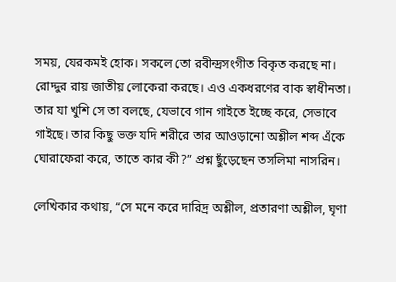সময়, যেরকমই হোক। সকলে তো রবীন্দ্রসংগীত বিকৃত করছে না। রোদ্দুর রায় জাতীয় লোকেরা করছে। এও একধরণের বাক স্বাধীনতা। তার যা খুশি সে তা বলছে, যেভাবে গান গাইতে ইচ্ছে করে, সেভাবে গাইছে। তার কিছু ভক্ত যদি শরীরে তার আওড়ানো অশ্লীল শব্দ এঁকে ঘোরাফেরা করে, তাতে কার কী?” প্রশ্ন ছুঁড়েছেন তসলিমা নাসরিন।

লেখিকার কথায়, “সে মনে করে দারিদ্র অশ্লীল, প্রতারণা অশ্লীল, ঘৃণা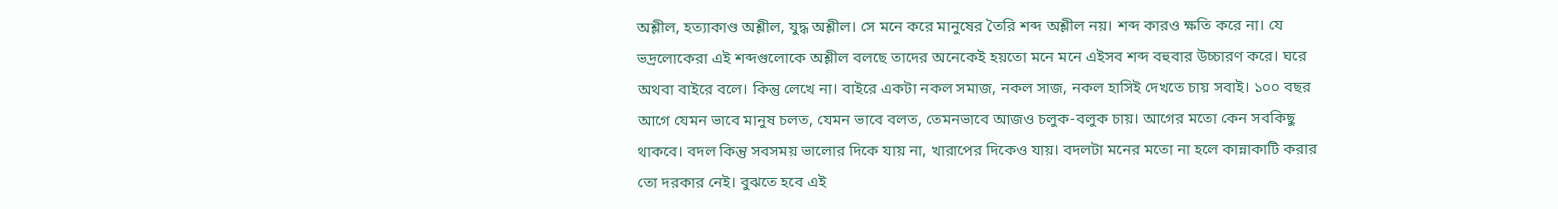অশ্লীল, হত্যাকাণ্ড অশ্লীল, যুদ্ধ অশ্লীল। সে মনে করে মানুষের তৈরি শব্দ অশ্লীল নয়। শব্দ কারও ক্ষতি করে না। যে ভদ্রলোকেরা এই শব্দগুলোকে অশ্লীল বলছে তাদের অনেকেই হয়তো মনে মনে এইসব শব্দ বহুবার উচ্চারণ করে। ঘরে অথবা বাইরে বলে। কিন্তু লেখে না। বাইরে একটা নকল সমাজ, নকল সাজ, নকল হাসিই দেখতে চায় সবাই। ১০০ বছর আগে যেমন ভাবে মানুষ চলত, যেমন ভাবে বলত, তেমনভাবে আজও চলুক-বলুক চায়। আগের মতো কেন সবকিছু থাকবে। বদল কিন্তু সবসময় ভালোর দিকে যায় না, খারাপের দিকেও যায়। বদলটা মনের মতো না হলে কান্নাকাটি করার তো দরকার নেই। বুঝতে হবে এই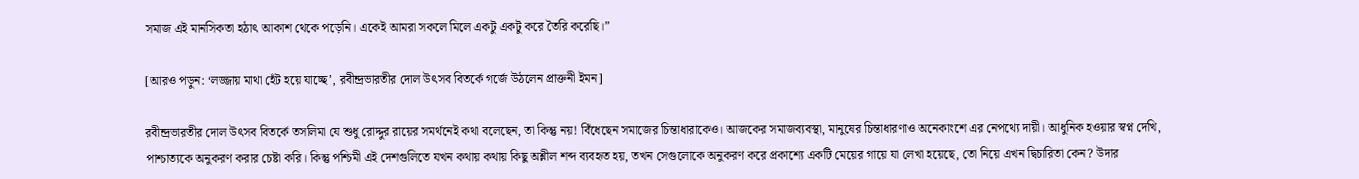সমাজ এই মানসিকতা হঠাৎ আকাশ থেকে পড়েনি। একেই আমরা সকলে মিলে একটু একটু করে তৈরি করেছি।”

[আরও পড়ুন: ‘লজ্জায় মাথা হেঁট হয়ে যাচ্ছে’, রবীন্দ্রভারতীর দোল উৎসব বিতর্কে গর্জে উঠলেন প্রাক্তনী ইমন]

রবীন্দ্রভারতীর দোল উৎসব বিতর্কে তসলিমা যে শুধু রোদ্দুর রায়ের সমর্থনেই কথা বলেছেন, তা কিন্তু নয়! বিঁধেছেন সমাজের চিন্তাধারাকেও। আজকের সমাজব্যবস্থা, মানুষের চিন্তাধারণাও অনেকাংশে এর নেপথ্যে দায়ী। আধুনিক হওয়ার স্বপ্ন দেখি, পাশ্চাত্যকে অনুকরণ করার চেষ্টা করি। কিন্তু পশ্চিমী এই দেশগুলিতে যখন কথায় কথায় কিছু অশ্লীল শব্দ ব্যবহৃত হয়, তখন সেগুলোকে অনুকরণ করে প্রকাশ্যে একটি মেয়ের গায়ে যা লেখা হয়েছে, তো নিয়ে এখন দ্বিচারিতা কেন? উদার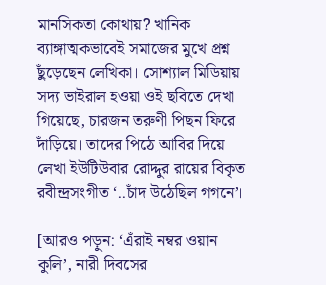মানসিকতা কোথায়? খানিক ব্যাঙ্গাত্মকভাবেই সমাজের মুখে প্রশ্ন ছুঁড়েছেন লেখিকা। সোশ্যাল মিডিয়ায় সদ্য ভাইরাল হওয়া ওই ছবিতে দেখা গিয়েছে, চারজন তরুণী পিছন ফিরে দাঁড়িয়ে। তাদের পিঠে আবির দিয়ে লেখা ইউটিউবার রোদ্দুর রায়ের বিকৃত রবীন্দ্রসংগীত ‘..চাঁদ উঠেছিল গগনে’।

[আরও পড়ুন: ‘এঁরাই নম্বর ওয়ান কুলি’, নারী দিবসের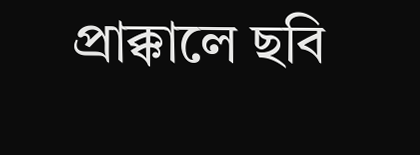প্রাক্কালে ছবি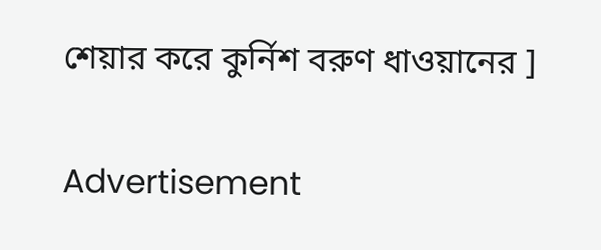শেয়ার করে কুর্নিশ বরুণ ধাওয়ানের ]

Advertisement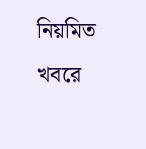নিয়মিত খবরে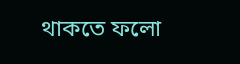থাকতে ফলো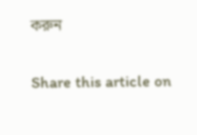করুন

Share this article on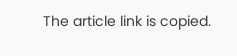The article link is copied.